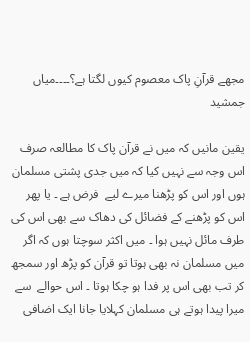مجھے قرآنِ پاک معصوم کیوں لگتا ہے؟۔۔۔۔میاں جمشید

یقین مانیں کہ میں نے قرآن پاک کا مطالعہ صرف اس وجہ سے نہیں کیا کہ میں جدی پشتی مسلمان ہوں اور اس کو پڑھنا میرے لیے  فرض ہے ۔ یا پھر اس کو پڑھنے کے فضائل کی دھاک سے بھی اس کی طرف مائل نہیں ہوا ۔ میں اکثر سوچتا ہوں کہ اگر میں مسلمان نہ بھی ہوتا تو قرآن کو پڑھ اور سمجھ کر تب بھی اس پر فدا ہو چکا ہوتا ۔ اس حوالے  سے میرا پیدا ہوتے ہی مسلمان کہلایا جانا ایک اضافی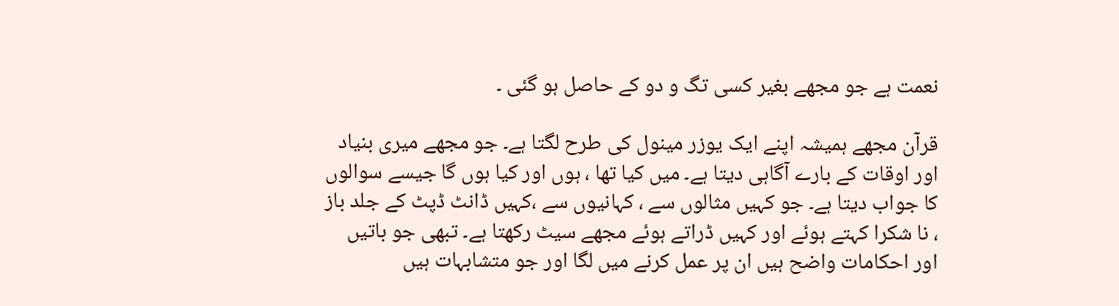نعمت ہے جو مجھے بغیر کسی تگ و دو کے حاصل ہو گئی ۔

قرآن مجھے ہمیشہ اپنے ایک یوزر مینول کی طرح لگتا ہے۔ جو مجھے میری بنیاد اور اوقات کے بارے آگاہی دیتا ہے۔ میں کیا تھا ، ہوں اور کیا ہوں گا جیسے سوالوں کا جواب دیتا ہے۔ جو کہیں مثالوں سے ، کہانیوں سے ،کہیں ڈانٹ ڈپٹ کے جلد باز ، نا شکرا کہتے ہوئے اور کہیں ڈراتے ہوئے مجھے سیٹ رکھتا ہے۔ تبھی جو باتیں اور احکامات واضح ہیں ان پر عمل کرنے میں لگا اور جو متشابہات ہیں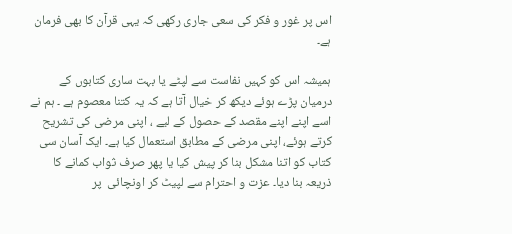اس پر غور و فکر کی سعی جاری رکھی کہ یہی قرآن کا بھی فرمان ہے۔

ہمیشہ اس کو کہیں نفاست سے لپٹے یا بہت ساری کتابوں کے درمیان پڑے ہوئے دیکھ کر خیال آتا ہے کہ یہ کتنا معصوم ہے ۔ ہم نے اسے اپنے اپنے مقصد کے حصول کے لیے ، اپنی مرضی کی تشریح کرتے ہوئے، اپنی مرضی کے مطابق استعمال کیا ہے۔ ایک آسان سی کتاب کو اتنا مشکل بنا کر پیش کیا یا پھر صرف ثواب کمانے کا ذریعہ بنا دیا۔ عزت و احترام سے لپیٹ کر اونچائی  پر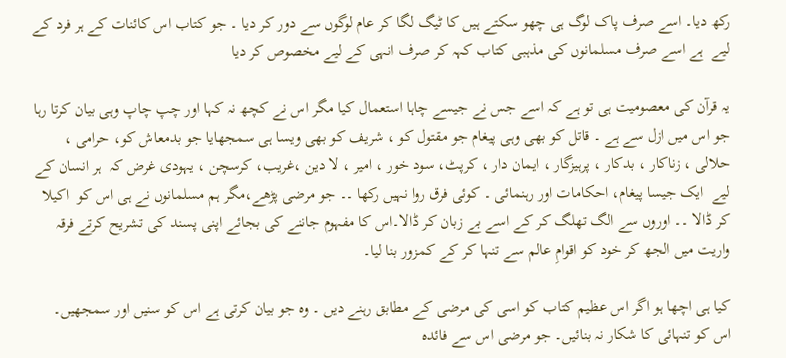رکھ دیا۔ اسے صرف پاک لوگ ہی چھو سکتے ہیں کا ٹیگ لگا کر عام لوگوں سے دور کر دیا ۔ جو کتاب اس کائنات کے ہر فرد کے لیے  ہے اسے صرف مسلمانوں کی مذہبی کتاب کہہ کر صرف انہی کے لیے مخصوص کر دیا

یہ قرآن کی معصومیت ہی تو ہے کہ اسے جس نے جیسے چاہا استعمال کیا مگر اس نے کچھ نہ کہا اور چپ چاپ وہی بیان کرتا رہا جو اس میں ازل سے ہے ۔ قاتل کو بھی وہی پیغام جو مقتول کو ، شریف کو بھی ویسا ہی سمجھایا جو بدمعاش کو، حرامی ، حلالی ، زناکار ، بدکار ، پرہیزگار ، ایمان دار ، کرپٹ، سود خور ، امیر ، لا دین ،غریب، کرسچن ، یہودی غرض کہ  ہر انسان کے لیے  ایک جیسا پیغام، احکامات اور رہنمائی ۔ کوئی فرق روا نہیں رکھا ۔۔ جو مرضی پڑھے،مگر ہم مسلمانوں نے ہی اس کو  اکیلا کر ڈالا ۔۔ اوروں سے الگ تھلگ کر کے اسے بے زبان کر ڈالا۔اس کا مفہوم جاننے کی بجائے اپنی پسند کی تشریح کرتے فرقہ واریت میں الجھ کر خود کو اقوامِ عالم سے تنہا کر کے کمزور بنا لیا۔

کیا ہی اچھا ہو اگر اس عظیم کتاب کو اسی کی مرضی کے مطابق رہنے دیں ۔ وہ جو بیان کرتی ہے اس کو سنیں اور سمجھیں۔ اس کو تنہائی کا شکار نہ بنائیں۔ جو مرضی اس سے فائدہ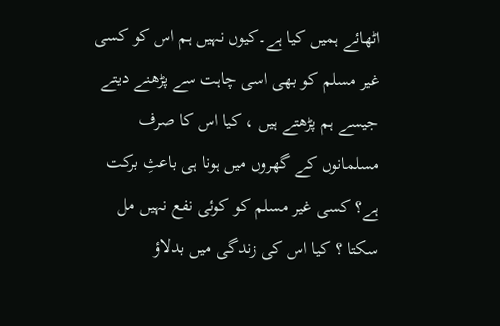اٹھائے ہمیں کیا ہے۔کیوں نہیں ہم اس کو کسی غیر مسلم کو بھی اسی چاہت سے پڑھنے دیتے جیسے ہم پڑھتے ہیں ، کیا اس کا صرف مسلمانوں کے گھروں میں ہونا ہی باعثِ برکت ہے؟ کسی غیر مسلم کو کوئی نفع نہیں مل سکتا ؟ کیا اس کی زندگی میں بدلاؤ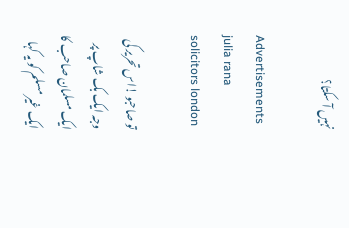نہیں آ سکتا؟

Advertisements
julia rana solicitors london

تو صاحبو !اس تحریر کی وجہ ایک بک شاپ پر ایک مسلمان صاحب کا ایک غیر مسلم کو یہ کہا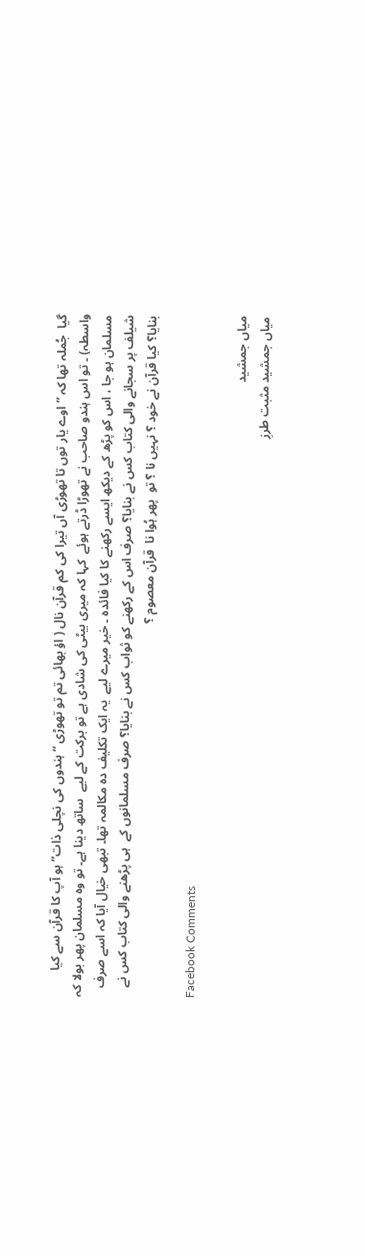گیا  جُملہ تھا کہ ” اوے یار توں تا تھوڑی آں تیرا کی کم قرآن نال ( اؤ بھائی تم تو تھوڑی “ہندوں کی نچلی ذات” ہو آپ کا قرآن سے کیا واسطہ) ۔ تو اس ہندو صاحب نے تھوڑا ڈرتے ہوئے  کہا کہ میری بیٹی کی شادی ہے تو برکت کے لیے  ساتھ دینا ہے۔ تو وہ مسلمان پھر بولا کہ مسلمان ہو جا ، اس کو پڑھ کے دیکھ ایسے رکھنے کا کیا فائدہ ۔ خیر میرے لیے  یہ ایک تکلیف دہ مکالمہ تھا۔ تبھی خیال آیا کہ اسے صرف شیلف پر سجانے والی کتاب کس نے بنایا؟ صرف اس کے رکھنے کو ثواب کس نے بنایا؟ صرف مسلمانوں کے  ہی پڑھنے والی کتاب کس نے بنایا؟ کیا قرآن نے خود ؟ نہیں نا ؟ تو  پھر ہُوا نا  قرآن معصوم ؟

Facebook Comments

میاں جمشید
میاں جمشید مثبت طرزِ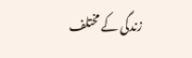زندگی کے مختلف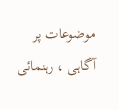موضوعات پر آگاہی ، رہنمائی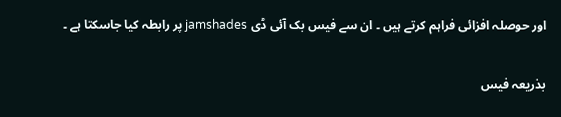اور حوصلہ افزائی فراہم کرتے ہیں ۔ ان سے فیس بک آئی ڈی jamshades پر رابطہ کیا جاسکتا ہے ۔

بذریعہ فیس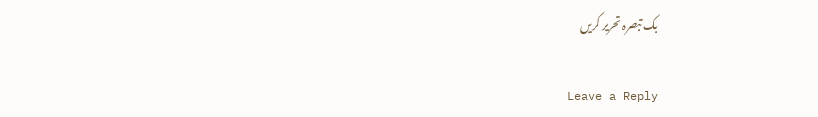بک تبصرہ تحریر کریں

Leave a Reply